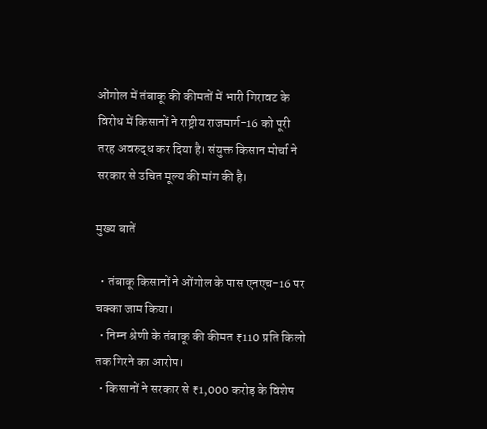ओंगोल में तंबाकू की कीमतों में भारी गिरावट के विरोध में किसानों ने राष्ट्रीय राजमार्ग-16 को पूरी तरह अवरुद्ध कर दिया है। संयुक्त किसान मोर्चा ने सरकार से उचित मूल्य की मांग की है।

मुख्य बातें

  • तंबाकू किसानों ने ओंगोल के पास एनएच-16 पर चक्का जाम किया।
  • निम्न श्रेणी के तंबाकू की कीमत ₹110 प्रति किलो तक गिरने का आरोप।
  • किसानों ने सरकार से ₹1,000 करोड़ के विशेष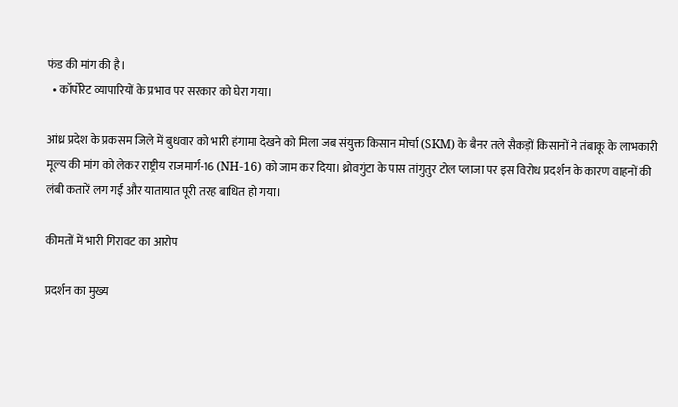फंड की मांग की है।
  • कॉर्पोरेट व्यापारियों के प्रभाव पर सरकार को घेरा गया।

आंध्र प्रदेश के प्रकसम जिले में बुधवार को भारी हंगामा देखने को मिला जब संयुक्त किसान मोर्चा (SKM) के बैनर तले सैकड़ों किसानों ने तंबाकू के लाभकारी मूल्य की मांग को लेकर राष्ट्रीय राजमार्ग-16 (NH-16) को जाम कर दिया। थ्रोवगुंटा के पास तांगुतुर टोल प्लाजा पर इस विरोध प्रदर्शन के कारण वाहनों की लंबी कतारें लग गईं और यातायात पूरी तरह बाधित हो गया।

कीमतों में भारी गिरावट का आरोप

प्रदर्शन का मुख्य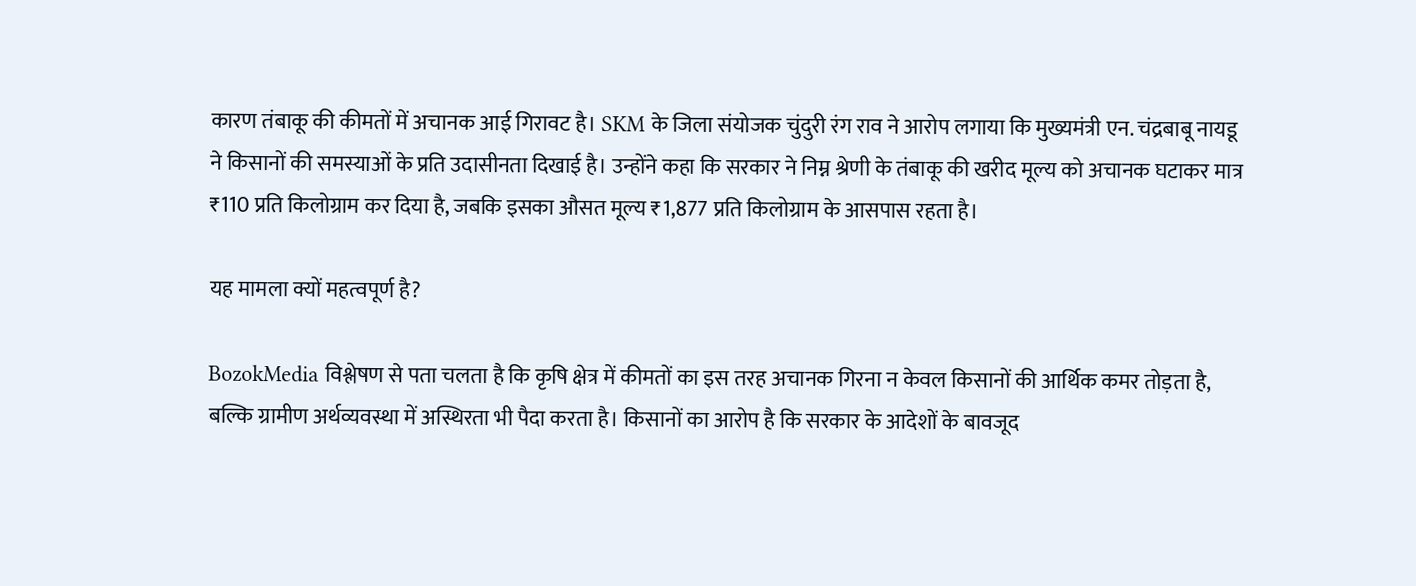कारण तंबाकू की कीमतों में अचानक आई गिरावट है। SKM के जिला संयोजक चुंदुरी रंग राव ने आरोप लगाया कि मुख्यमंत्री एन. चंद्रबाबू नायडू ने किसानों की समस्याओं के प्रति उदासीनता दिखाई है। उन्होंने कहा कि सरकार ने निम्न श्रेणी के तंबाकू की खरीद मूल्य को अचानक घटाकर मात्र ₹110 प्रति किलोग्राम कर दिया है, जबकि इसका औसत मूल्य ₹1,877 प्रति किलोग्राम के आसपास रहता है।

यह मामला क्यों महत्वपूर्ण है?

BozokMedia विश्लेषण से पता चलता है कि कृषि क्षेत्र में कीमतों का इस तरह अचानक गिरना न केवल किसानों की आर्थिक कमर तोड़ता है, बल्कि ग्रामीण अर्थव्यवस्था में अस्थिरता भी पैदा करता है। किसानों का आरोप है कि सरकार के आदेशों के बावजूद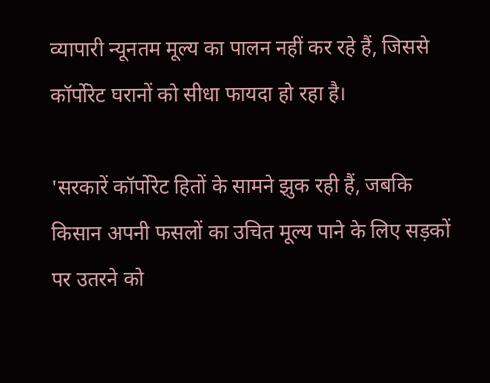व्यापारी न्यूनतम मूल्य का पालन नहीं कर रहे हैं, जिससे कॉर्पोरेट घरानों को सीधा फायदा हो रहा है।

'सरकारें कॉर्पोरेट हितों के सामने झुक रही हैं, जबकि किसान अपनी फसलों का उचित मूल्य पाने के लिए सड़कों पर उतरने को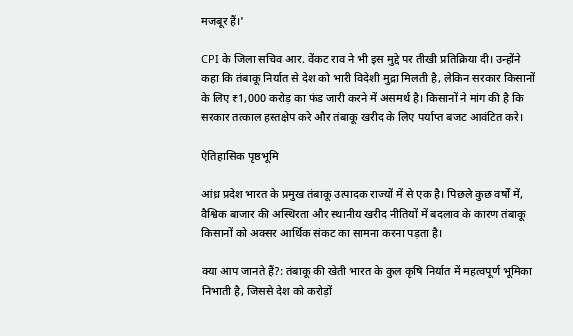मजबूर हैं।'

CPI के जिला सचिव आर. वेंकट राव ने भी इस मुद्दे पर तीखी प्रतिक्रिया दी। उन्होंने कहा कि तंबाकू निर्यात से देश को भारी विदेशी मुद्रा मिलती है, लेकिन सरकार किसानों के लिए ₹1,000 करोड़ का फंड जारी करने में असमर्थ है। किसानों ने मांग की है कि सरकार तत्काल हस्तक्षेप करे और तंबाकू खरीद के लिए पर्याप्त बजट आवंटित करे।

ऐतिहासिक पृष्ठभूमि

आंध्र प्रदेश भारत के प्रमुख तंबाकू उत्पादक राज्यों में से एक है। पिछले कुछ वर्षों में, वैश्विक बाजार की अस्थिरता और स्थानीय खरीद नीतियों में बदलाव के कारण तंबाकू किसानों को अक्सर आर्थिक संकट का सामना करना पड़ता है।

क्या आप जानते हैं?: तंबाकू की खेती भारत के कुल कृषि निर्यात में महत्वपूर्ण भूमिका निभाती है, जिससे देश को करोड़ों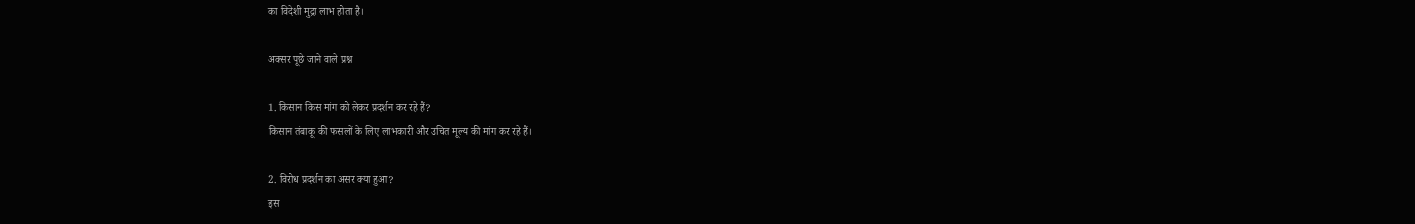का विदेशी मुद्रा लाभ होता है।

अक्सर पूछे जाने वाले प्रश्न

1. किसान किस मांग को लेकर प्रदर्शन कर रहे हैं?
किसान तंबाकू की फसलों के लिए लाभकारी और उचित मूल्य की मांग कर रहे हैं।

2. विरोध प्रदर्शन का असर क्या हुआ?
इस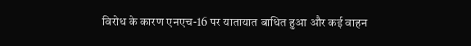विरोध के कारण एनएच-16 पर यातायात बाधित हुआ और कई वाहन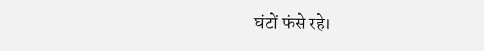घंटों फंसे रहे।